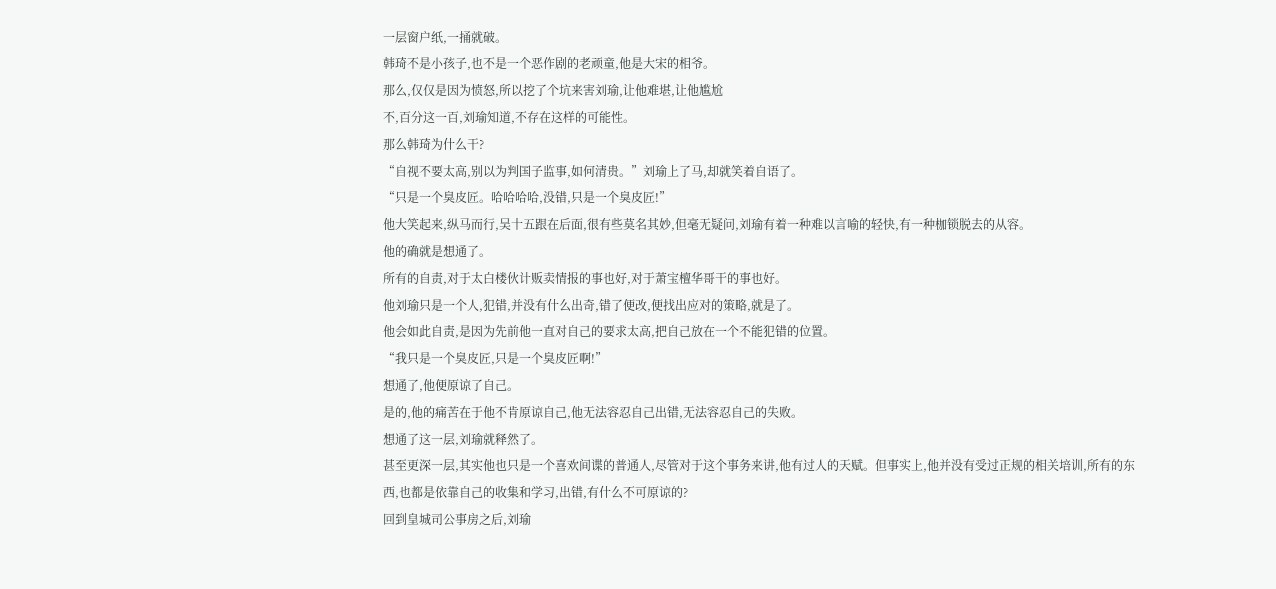一层窗户纸,一捅就破。
韩琦不是小孩子,也不是一个恶作剧的老顽童,他是大宋的相爷。
那么,仅仅是因为愤怒,所以挖了个坑来害刘瑜,让他难堪,让他尴尬
不,百分这一百,刘瑜知道,不存在这样的可能性。
那么韩琦为什么干?
“自视不要太高,别以为判国子监事,如何清贵。”刘瑜上了马,却就笑着自语了。
“只是一个臭皮匠。哈哈哈哈,没错,只是一个臭皮匠!”
他大笑起来,纵马而行,吴十五跟在后面,很有些莫名其妙,但毫无疑问,刘瑜有着一种难以言喻的轻快,有一种枷锁脱去的从容。
他的确就是想通了。
所有的自责,对于太白楼伙计贩卖情报的事也好,对于萧宝檀华哥干的事也好。
他刘瑜只是一个人,犯错,并没有什么出奇,错了便改,便找出应对的策略,就是了。
他会如此自责,是因为先前他一直对自己的要求太高,把自己放在一个不能犯错的位置。
“我只是一个臭皮匠,只是一个臭皮匠啊!”
想通了,他便原谅了自己。
是的,他的痛苦在于他不肯原谅自己,他无法容忍自己出错,无法容忍自己的失败。
想通了这一层,刘瑜就释然了。
甚至更深一层,其实他也只是一个喜欢间谍的普通人,尽管对于这个事务来讲,他有过人的天赋。但事实上,他并没有受过正规的相关培训,所有的东西,也都是依靠自己的收集和学习,出错,有什么不可原谅的?
回到皇城司公事房之后,刘瑜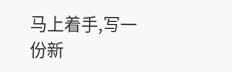马上着手,写一份新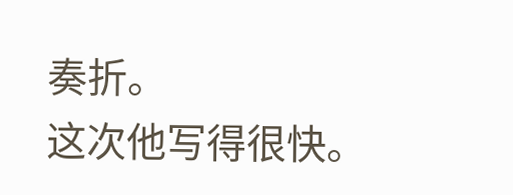奏折。
这次他写得很快。